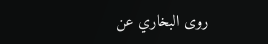روى البخاري عن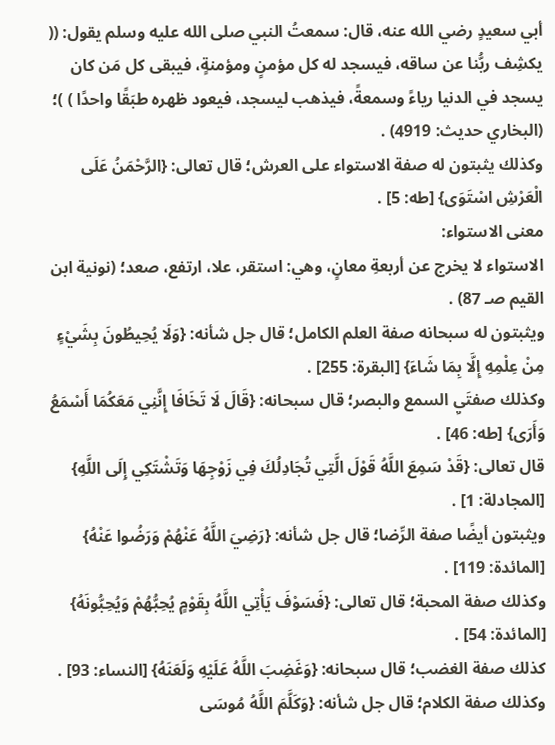أبي سعيدٍ رضي الله عنه، قال: سمعتُ النبي صلى الله عليه وسلم يقول: (( يكشِف ربُّنا عن ساقه، فيسجد له كل مؤمنٍ ومؤمنةٍ، فيبقى كل مَن كان يسجد في الدنيا رياءً وسمعةً، فيذهب ليسجد، فيعود ظهره طبَقًا واحدًا ) )؛ (البخاري حديث: 4919) .
وكذلك يثبتون له صفة الاستواء على العرش؛ قال تعالى: {الرَّحْمَنُ عَلَى الْعَرْشِ اسْتَوَى} [طه: 5] .
معنى الاستواء:
الاستواء لا يخرج عن أربعةِ معانٍ، وهي: استقر، علا، ارتفع، صعد؛ (نونية ابن القيم صـ 87) .
ويثبتون له سبحانه صفة العلم الكامل؛ قال جل شأنه: {وَلَا يُحِيطُونَ بِشَيْءٍ مِنْ عِلْمِهِ إِلَّا بِمَا شَاءَ} [البقرة: 255] .
وكذلك صفتَيِ السمع والبصر؛ قال سبحانه: {قَالَ لَا تَخَافَا إِنَّنِي مَعَكُمَا أَسْمَعُ وَأَرَى} [طه: 46] .
قال تعالى: {قَدْ سَمِعَ اللَّهُ قَوْلَ الَّتِي تُجَادِلُكَ فِي زَوْجِهَا وَتَشْتَكِي إِلَى اللَّهِ} [المجادلة: 1] .
ويثبتون أيضًا صفة الرِّضا؛ قال جل شأنه: {رَضِيَ اللَّهُ عَنْهُمْ وَرَضُوا عَنْهُ} [المائدة: 119] .
وكذلك صفة المحبة؛ قال تعالى: {فَسَوْفَ يَأْتِي اللَّهُ بِقَوْمٍ يُحِبُّهُمْ وَيُحِبُّونَهُ} [المائدة: 54] .
كذلك صفة الغضب؛ قال سبحانه: {وَغَضِبَ اللَّهُ عَلَيْهِ وَلَعَنَهُ} [النساء: 93] .
وكذلك صفة الكلام؛ قال جل شأنه: {وَكَلَّمَ اللَّهُ مُوسَى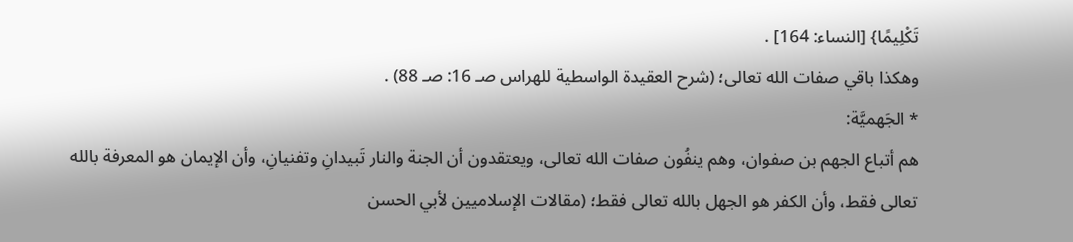تَكْلِيمًا} [النساء: 164] .
وهكذا باقي صفات الله تعالى؛ (شرح العقيدة الواسطية للهراس صـ 16: صـ 88) .
* الجَهميَّة:
هم أتباع الجهم بن صفوان، وهم ينفُون صفات الله تعالى، ويعتقدون أن الجنة والنار تَبيدانِ وتفنيانِ، وأن الإيمان هو المعرفة بالله تعالى فقط، وأن الكفر هو الجهل بالله تعالى فقط؛ (مقالات الإسلاميين لأبي الحسن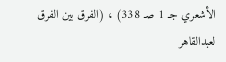الأشعري جـ 1 صـ 338) ، (الفرق بين الفرق لعبدالقاهر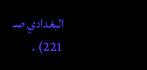البغدادي صـ 221) .